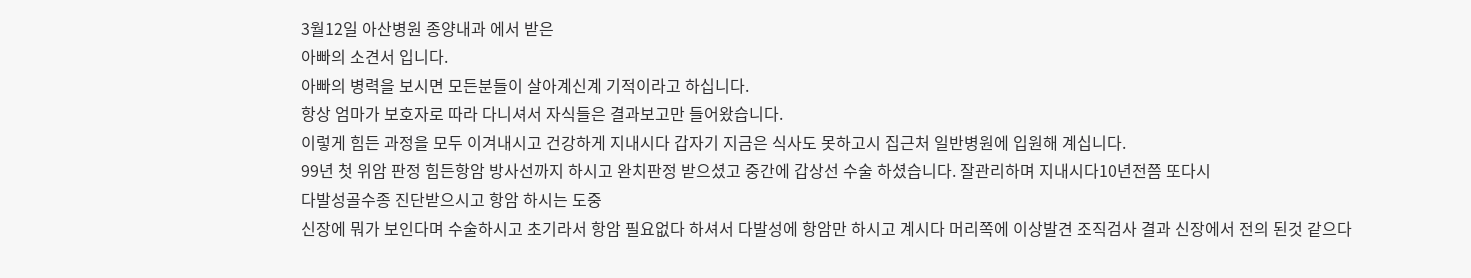3월12일 아산병원 종양내과 에서 받은
아빠의 소견서 입니다.
아빠의 병력을 보시면 모든분들이 살아계신계 기적이라고 하십니다.
항상 엄마가 보호자로 따라 다니셔서 자식들은 결과보고만 들어왔습니다.
이렇게 힘든 과정을 모두 이겨내시고 건강하게 지내시다 갑자기 지금은 식사도 못하고시 집근처 일반병원에 입원해 계십니다.
99년 첫 위암 판정 힘든항암 방사선까지 하시고 완치판정 받으셨고 중간에 갑상선 수술 하셨습니다. 잘관리하며 지내시다10년전쯤 또다시
다발성골수종 진단받으시고 항암 하시는 도중
신장에 뭐가 보인다며 수술하시고 초기라서 항암 필요없다 하셔서 다발성에 항암만 하시고 계시다 머리쪽에 이상발견 조직검사 결과 신장에서 전의 된것 같으다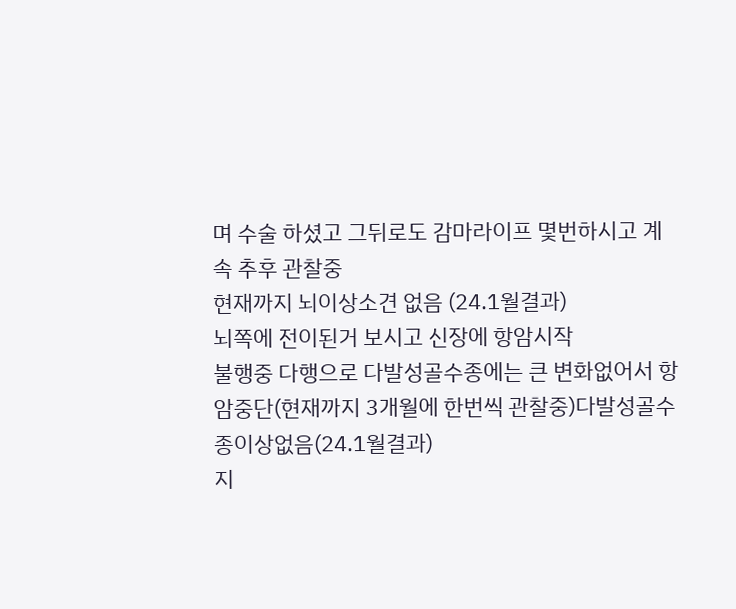며 수술 하셨고 그뒤로도 감마라이프 몇번하시고 계속 추후 관찰중
현재까지 뇌이상소견 없음 (24.1월결과)
뇌쪽에 전이된거 보시고 신장에 항암시작
불행중 다행으로 다발성골수종에는 큰 변화없어서 항암중단(현재까지 3개월에 한번씩 관찰중)다발성골수종이상없음(24.1월결과)
지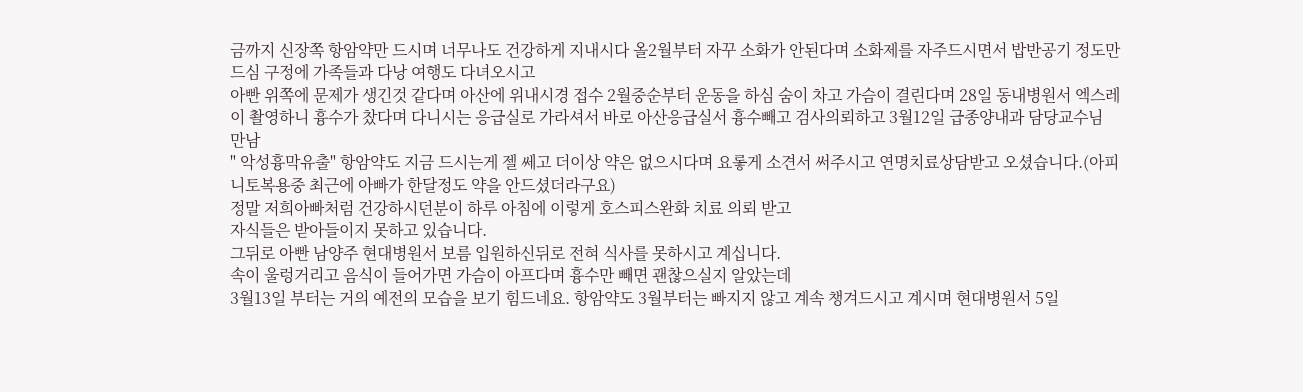금까지 신장쪽 항암약만 드시며 너무나도 건강하게 지내시다 올2월부터 자꾸 소화가 안된다며 소화제를 자주드시면서 밥반공기 정도만 드심 구정에 가족들과 다낭 여행도 다녀오시고
아빤 위쪽에 문제가 생긴것 같다며 아산에 위내시경 접수 2월중순부터 운동을 하심 숨이 차고 가슴이 결린다며 28일 동내병원서 엑스레이 촬영하니 흉수가 찼다며 다니시는 응급실로 가라셔서 바로 아산응급실서 흉수빼고 검사의뢰하고 3월12일 급종양내과 담당교수님 만남
" 악성흉막유출" 항암약도 지금 드시는게 젤 쎄고 더이상 약은 없으시다며 요롷게 소견서 써주시고 연명치료상담받고 오셨습니다.(아피니토복용중 최근에 아빠가 한달정도 약을 안드셨더라구요)
정말 저희아빠처럼 건강하시던분이 하루 아침에 이렇게 호스피스완화 치료 의뢰 받고
자식들은 받아들이지 못하고 있습니다.
그뒤로 아빤 남양주 현대병원서 보름 입원하신뒤로 전혀 식사를 못하시고 계십니다.
속이 울렁거리고 음식이 들어가면 가슴이 아프다며 흉수만 빼면 괜찮으실지 알았는데
3월13일 부터는 거의 예전의 모습을 보기 힘드네요. 항암약도 3월부터는 빠지지 않고 계속 챙겨드시고 계시며 현대병원서 5일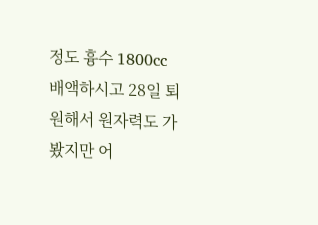정도 흉수 1800cc배액하시고 28일 퇴원해서 원자력도 가봤지만 어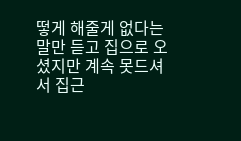떻게 해줄게 없다는말만 듣고 집으로 오셨지만 계속 못드셔서 집근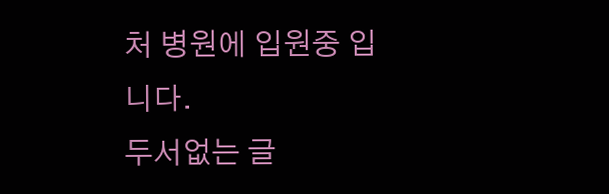처 병원에 입원중 입니다.
두서없는 글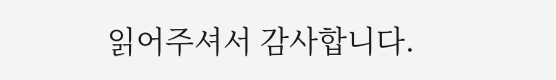읽어주셔서 감사합니다.